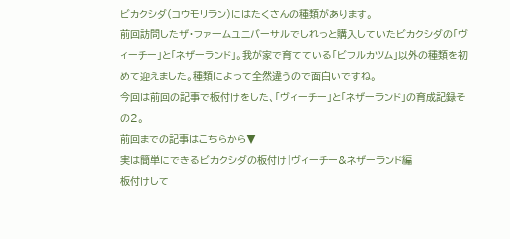ビカクシダ(コウモリラン)にはたくさんの種類があります。
前回訪問したザ・ファームユニバーサルでしれっと購入していたビカクシダの「ヴィーチー」と「ネザーランド」。我が家で育てている「ビフルカツム」以外の種類を初めて迎えました。種類によって全然違うので面白いですね。
今回は前回の記事で板付けをした、「ヴィーチー」と「ネザーランド」の育成記録その2。
前回までの記事はこちらから▼
実は簡単にできるビカクシダの板付け|ヴィーチー&ネザーランド編
板付けして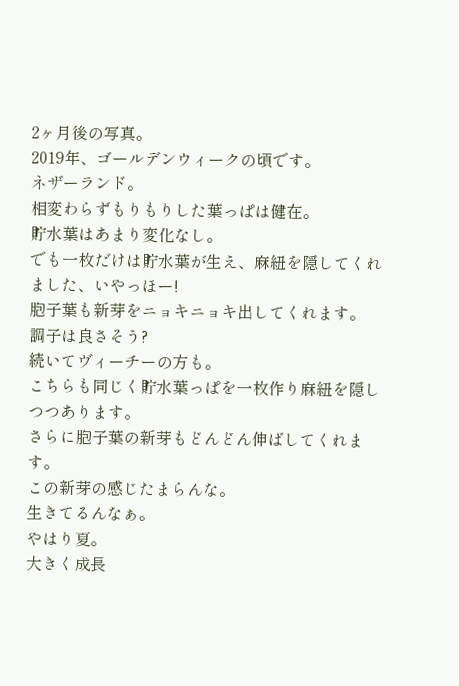2ヶ月後の写真。
2019年、ゴールデンウィークの頃です。
ネザーランド。
相変わらずもりもりした葉っぱは健在。
貯水葉はあまり変化なし。
でも一枚だけは貯水葉が生え、麻紐を隠してくれました、いやっほー!
胞子葉も新芽をニョキニョキ出してくれます。
調子は良さそう?
続いてヴィーチーの方も。
こちらも同じく貯水葉っぱを一枚作り麻紐を隠しつつあります。
さらに胞子葉の新芽もどんどん伸ばしてくれます。
この新芽の感じたまらんな。
生きてるんなぁ。
やはり夏。
大きく成長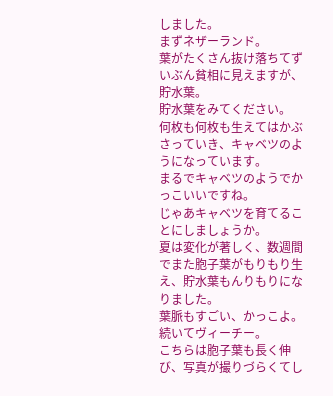しました。
まずネザーランド。
葉がたくさん抜け落ちてずいぶん貧相に見えますが、貯水葉。
貯水葉をみてください。
何枚も何枚も生えてはかぶさっていき、キャベツのようになっています。
まるでキャベツのようでかっこいいですね。
じゃあキャベツを育てることにしましょうか。
夏は変化が著しく、数週間でまた胞子葉がもりもり生え、貯水葉もんりもりになりました。
葉脈もすごい、かっこよ。
続いてヴィーチー。
こちらは胞子葉も長く伸び、写真が撮りづらくてし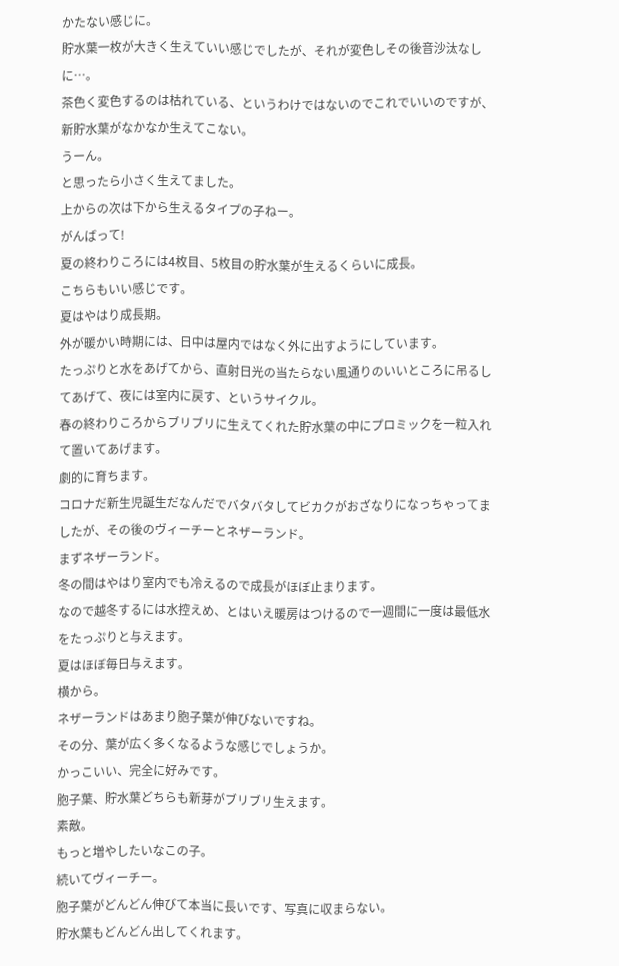かたない感じに。
貯水葉一枚が大きく生えていい感じでしたが、それが変色しその後音沙汰なしに…。
茶色く変色するのは枯れている、というわけではないのでこれでいいのですが、新貯水葉がなかなか生えてこない。
うーん。
と思ったら小さく生えてました。
上からの次は下から生えるタイプの子ねー。
がんばって!
夏の終わりころには4枚目、5枚目の貯水葉が生えるくらいに成長。
こちらもいい感じです。
夏はやはり成長期。
外が暖かい時期には、日中は屋内ではなく外に出すようにしています。
たっぷりと水をあげてから、直射日光の当たらない風通りのいいところに吊るしてあげて、夜には室内に戻す、というサイクル。
春の終わりころからブリブリに生えてくれた貯水葉の中にプロミックを一粒入れて置いてあげます。
劇的に育ちます。
コロナだ新生児誕生だなんだでバタバタしてビカクがおざなりになっちゃってましたが、その後のヴィーチーとネザーランド。
まずネザーランド。
冬の間はやはり室内でも冷えるので成長がほぼ止まります。
なので越冬するには水控えめ、とはいえ暖房はつけるので一週間に一度は最低水をたっぷりと与えます。
夏はほぼ毎日与えます。
横から。
ネザーランドはあまり胞子葉が伸びないですね。
その分、葉が広く多くなるような感じでしょうか。
かっこいい、完全に好みです。
胞子葉、貯水葉どちらも新芽がブリブリ生えます。
素敵。
もっと増やしたいなこの子。
続いてヴィーチー。
胞子葉がどんどん伸びて本当に長いです、写真に収まらない。
貯水葉もどんどん出してくれます。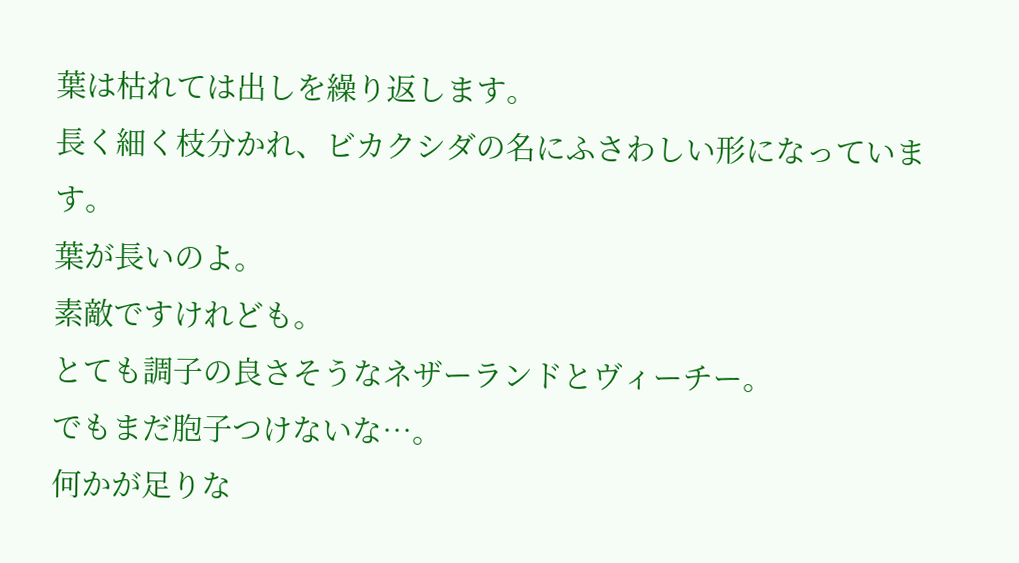葉は枯れては出しを繰り返します。
長く細く枝分かれ、ビカクシダの名にふさわしい形になっています。
葉が長いのよ。
素敵ですけれども。
とても調子の良さそうなネザーランドとヴィーチー。
でもまだ胞子つけないな…。
何かが足りな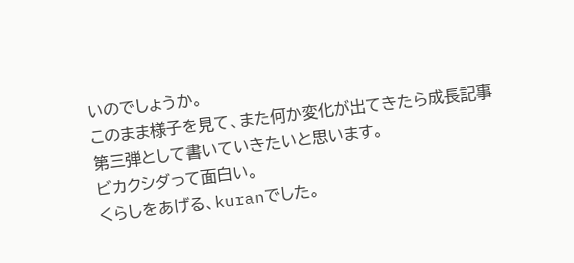いのでしょうか。
このまま様子を見て、また何か変化が出てきたら成長記事第三弾として書いていきたいと思います。
ビカクシダって面白い。
くらしをあげる、kuranでした。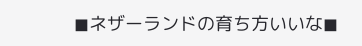◼ネザーランドの育ち方いいな◼